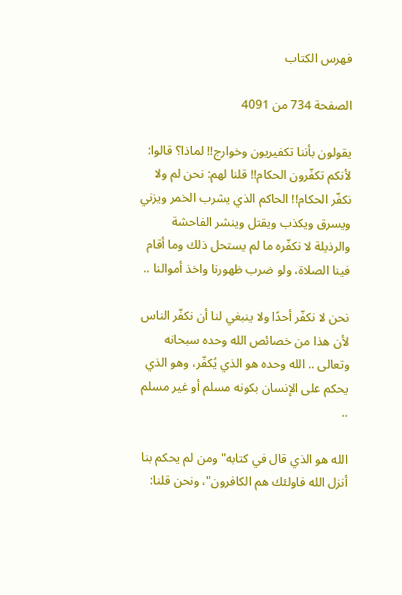فهرس الكتاب

الصفحة 734 من 4091

يقولون بأننا تكفيريون وخوارج!! لماذا؟ قالوا: لأنكم تكفّرون الحكام!! قلنا لهم: نحن لم ولا نكفّر الحكام!! الحاكم الذي يشرب الخمر ويزني ويسرق ويكذب ويقتل وينشر الفاحشة والرذيلة لا نكفّره ما لم يستحل ذلك وما أقام فينا الصلاة، ولو ضرب ظهورنا واخذ أموالنا ..

نحن لا نكفّر أحدًا ولا ينبغي لنا أن نكفّر الناس لأن هذا من خصائص الله وحده سبحانه وتعالى .. الله وحده هو الذي يُكفّر، وهو الذي يحكم على الإنسان بكونه مسلم أو غير مسلم ..

الله هو الذي قال في كتابه"ومن لم يحكم بنا أنزل الله فاولئك هم الكافرون"، ونحن قلنا: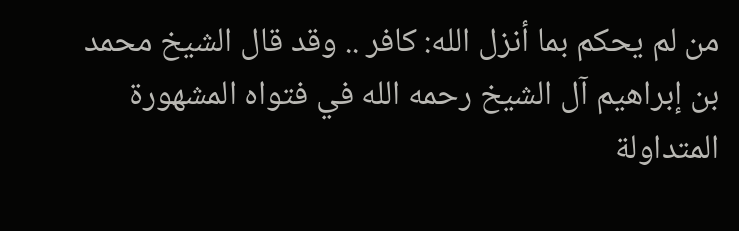من لم يحكم بما أنزل الله: كافر .. وقد قال الشيخ محمد بن إبراهيم آل الشيخ رحمه الله في فتواه المشهورة المتداولة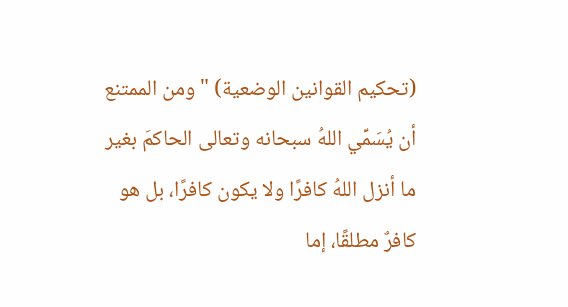(تحكيم القوانين الوضعية) "ومن الممتنع أن يُسَمِّي اللهُ سبحانه وتعالى الحاكمَ بغير ما أنزل اللهُ كافرًا ولا يكون كافرًا، بل هو كافرٌ مطلقًا، إما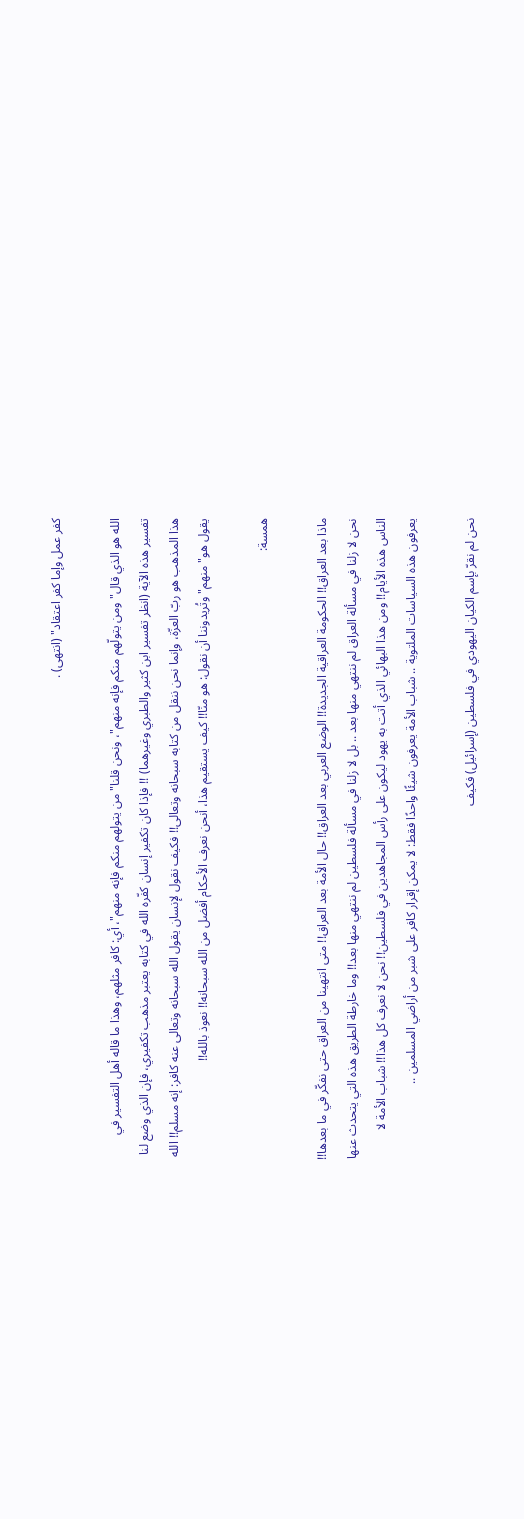كفر عمل وإما كفر اعتقاد" (انتهى) .

الله هو الذي قال"ومن يتولّهم منكم فإنه منهم"، ونحن قلنا"من يتولهم منكم فإنه منهم"، أي: كافر مثلهم، وهذا ما قاله أهل التفسير في تفسير هذه الآية (انظر تفسير ابن كثير والطبري وغيرهما) !! فإذا كان تكفير إنسان كفّره الله في كتابه يعتبر مذهب تكفيري، فإن الذي وضع لنا هذا المذهب هو ربّ العزّة، وإنما نحن ننقل من كتابه سبحانه وتعالى!! فكيف نقول لإنسان يقول الله سبحانه وتعالى عنه كافر: إنه مسلم!! الله يقول هو"منهم"وتُريدوننا أن نقول: هو منّا!! كيف يستقيم هذا، أنحن نعرف الأحكام أفضل من الله سبحانه!! نعوذ بالله!!

همسة:

ماذا بعد العراق!! الحكومة العراقية الجديدة!! الوضع العربي بعد العراق!! حال الأمة بعد العراق!! متى انتهينا من العراق حتى نفكّر في ما بعدها!! نحن لا زلنا في مسألة العراق لم ننتهي منها بعد .. بل لا زلنا في مسألة فلسطين لم ننتهي منها بعد!! وما خارطة الطريق هذه التي يتحدث عنها الناس هذه الأيام!! ومن هذا البهائي الذي أتت به يهود ليكون على رأس المجاهدين في فلسطين!! نحن لا نعرف كل هذا!! شباب الأمة لا يعرفون هذه السياسات الملتوية .. شباب الأمة يعرفون شيئًا واحدًا فقط: لا يمكن إقرار كافر على شبر من أراضي المسلمين ..

نحن لم نقرّ بإسم الكيان اليهودي في فلسطين (إسرائيل) فكيف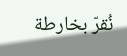نُقرّ بخارطة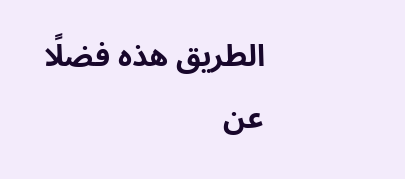الطريق هذه فضلًا عن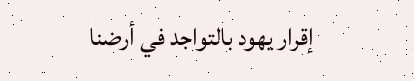إقرار يهود بالتواجد في أرضنا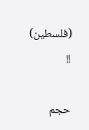(فلسطين) !!

حجم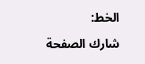الخط:
شارك الصفحة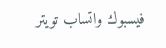فيسبوك واتساب تويتر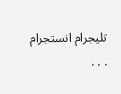تليجرام انستجرام
. . .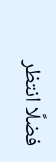فضلًا انتظر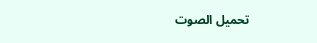تحميل الصوت